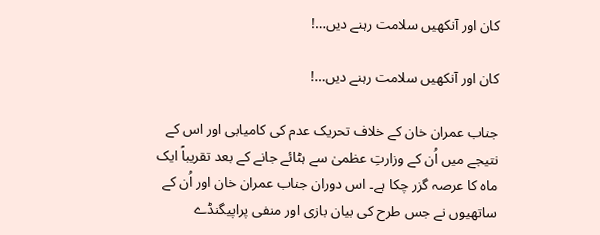کان اور آنکھیں سلامت رہنے دیں…!

کان اور آنکھیں سلامت رہنے دیں…!

جناب عمران خان کے خلاف تحریک عدم کی کامیابی اور اس کے نتیجے میں اُن کے وزارتِ عظمیٰ سے ہٹائے جانے کے بعد تقریباً ایک ماہ کا عرصہ گزر چکا ہے۔ اس دوران جناب عمران خان اور اُن کے ساتھیوں نے جس طرح کی بیان بازی اور منفی پراپیگنڈے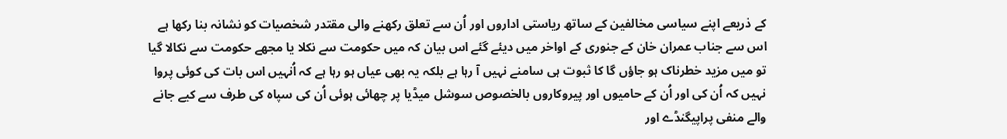کے ذریعے اپنے سیاسی مخالفین کے ساتھ ریاستی اداروں اور اُن سے تعلق رکھنے والی مقتدر شخصیات کو نشانہ بنا رکھا ہے اس سے جناب عمران خان کے جنوری کے اواخر میں دیئے گئے اس بیان کہ میں حکومت سے نکلا یا مجھے حکومت سے نکالا گیا تو میں مزید خطرناک ہو جاؤں گا کا ثبوت ہی سامنے نہیں آ رہا ہے بلکہ یہ بھی عیاں ہو رہا ہے کہ اُنہیں اس بات کی کوئی پروا نہیں کہ اُن کی اور اُن کے حامیوں اور پیروکاروں بالخصوص سوشل میڈیا پر چھائی ہوئی اُن کی سپاہ کی طرف سے کیے جانے والے منفی پراپیگنڈے اور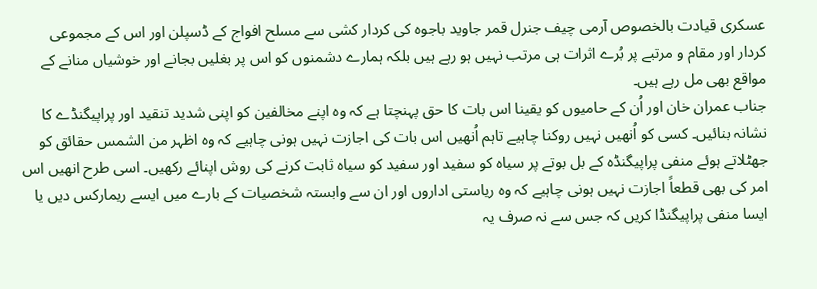عسکری قیادت بالخصوص آرمی چیف جنرل قمر جاوید باجوہ کی کردار کشی سے مسلح افواج کے ڈسپلن اور اس کے مجموعی کردار اور مقام و مرتبے پر بُرے اثرات ہی مرتب نہیں ہو رہے ہیں بلکہ ہمارے دشمنوں کو اس پر بغلیں بجانے اور خوشیاں منانے کے مواقع بھی مل رہے ہیں۔
جناب عمران خان اور اُن کے حامیوں کو یقینا اس بات کا حق پہنچتا ہے کہ وہ اپنے مخالفین کو اپنی شدید تنقید اور پراپیگنڈے کا نشانہ بنائیں۔ کسی کو اُنھیں نہیں روکنا چاہیے تاہم اُنھیں اس بات کی اجازت نہیں ہونی چاہیے کہ وہ اظہر من الشمس حقائق کو جھٹلاتے ہوئے منفی پراپیگنڈہ کے بل بوتے پر سیاہ کو سفید اور سفید کو سیاہ ثابت کرنے کی روش اپنائے رکھیں۔ اسی طرح انھیں اس امر کی بھی قطعاً اجازت نہیں ہونی چاہیے کہ وہ ریاستی اداروں اور ان سے وابستہ شخصیات کے بارے میں ایسے ریمارکس دیں یا ایسا منفی پراپیگنڈا کریں کہ جس سے نہ صرف یہ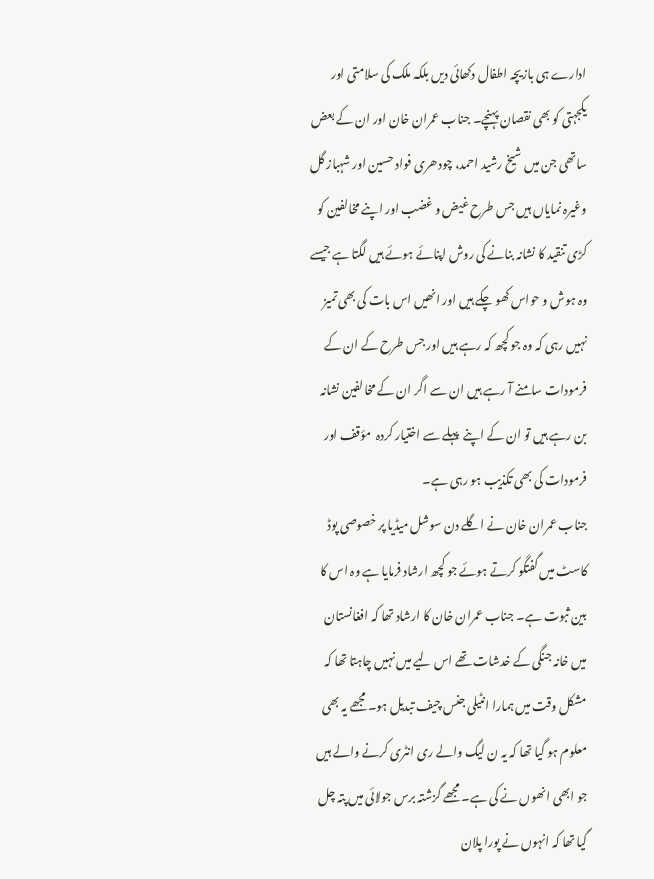ادارے ہی بازیچہ اطفال دکھائی دیں بلکہ ملک کی سلامتی اور یکجہتی کو بھی نقصان پہنچے۔ جناب عمران خان اور ان کے بعض ساتھی جن میں شیخ رشید احمد، چودھری فواد حسین اور شہباز گل وغیرہ نمایاں ہیں جس طرح غیض و غضب اور اپنے مخالفین کو کڑی تنقید کا نشانہ بنانے کی روش اپنائے ہوئے ہیں لگتا ہے جیسے وہ ہوش و حواس کھو چکے ہیں اور انھیں اس بات کی بھی تمیز نہیں رہی کہ وہ جو کچھ کہ رہے ہیں اور جس طرح کے ان کے فرمودات سامنے آ رہے ہیں ان سے اگر ان کے مخالفین نشانہ بن رہے ہیں تو ان کے اپنے  پہلے سے اختیار کردہ  مؤقف اور فرمودات کی بھی تکذیب ہو رہی ہے۔
جناب عمران خان نے اگلے دن سوشل میڈیا پر خصوصی پوڈ کاسٹ میں گفتگو کرتے ہوئے جو کچھ ارشاد فرمایا ہے وہ اس کا بین ثبوت ہے۔ جناب عمران خان کا ارشاد تھا کہ افغانستان میں خانہ جنگی کے خدشات تھے اس لیے میں نہیں چاہتا تھا کہ مشکل وقت میں ہمارا انٹیلی جنس چیف تبدیل ہو۔ مجھے یہ بھی معلوم ہو گیا تھا کہ یہ ن لیگ والے ری انٹری کرنے والے ہیں  جو ابھی انھوں نے کی ہے۔ مجھے گزشتہ برس جولائی میں پتہ چل گیا تھا کہ انہوں نے پورا پلان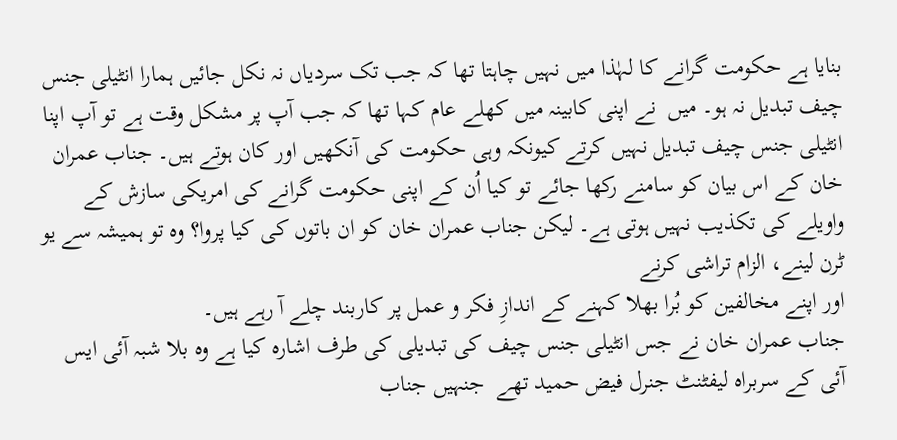بنایا ہے حکومت گرانے کا لہٰذا میں نہیں چاہتا تھا کہ جب تک سردیاں نہ نکل جائیں ہمارا انٹیلی جنس چیف تبدیل نہ ہو۔ میں  نے اپنی کابینہ میں کھلے عام کہا تھا کہ جب آپ پر مشکل وقت ہے تو آپ اپنا انٹیلی جنس چیف تبدیل نہیں کرتے کیونکہ وہی حکومت کی آنکھیں اور کان ہوتے ہیں۔ جناب عمران خان کے اس بیان کو سامنے رکھا جائے تو کیا اُن کے اپنی حکومت گرانے کی امریکی سازش کے واویلے کی تکذیب نہیں ہوتی ہے۔ لیکن جناب عمران خان کو ان باتوں کی کیا پروا؟ وہ تو ہمیشہ سے یو ٹرن لینے، الزام تراشی کرنے
اور اپنے مخالفین کو بُرا بھلا کہنے کے اندازِ فکر و عمل پر کاربند چلے آ رہے ہیں۔
جناب عمران خان نے جس انٹیلی جنس چیف کی تبدیلی کی طرف اشارہ کیا ہے وہ بلا شبہ آئی ایس آئی کے سربراہ لیفٹنٹ جنرل فیض حمید تھے  جنہیں جناب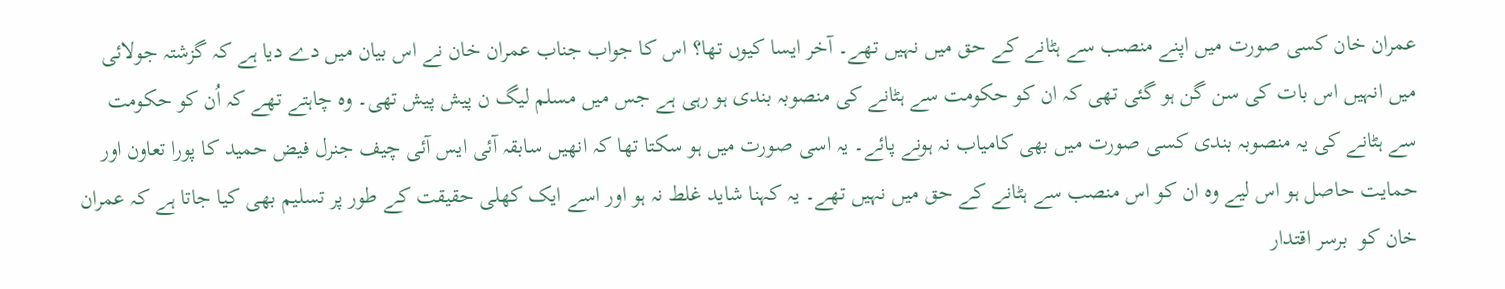عمران خان کسی صورت میں اپنے منصب سے ہٹانے کے حق میں نہیں تھے۔ آخر ایسا کیوں تھا؟ اس کا جواب جناب عمران خان نے اس بیان میں دے دیا ہے کہ گزشتہ جولائی میں انہیں اس بات کی سن گن ہو گئی تھی کہ ان کو حکومت سے ہٹانے کی منصوبہ بندی ہو رہی ہے جس میں مسلم لیگ ن پیش پیش تھی۔ وہ چاہتے تھے کہ اُن کو حکومت سے ہٹانے کی یہ منصوبہ بندی کسی صورت میں بھی کامیاب نہ ہونے پائے۔ یہ اسی صورت میں ہو سکتا تھا کہ انھیں سابقہ آئی ایس آئی چیف جنرل فیض حمید کا پورا تعاون اور حمایت حاصل ہو اس لیے وہ ان کو اس منصب سے ہٹانے کے حق میں نہیں تھے۔ یہ کہنا شاید غلط نہ ہو اور اسے ایک کھلی حقیقت کے طور پر تسلیم بھی کیا جاتا ہے کہ عمران خان کو  برسر اقتدار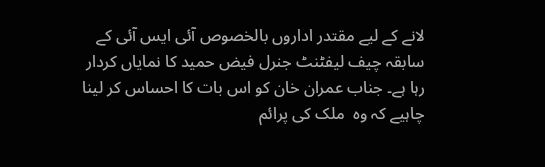لانے کے لیے مقتدر اداروں بالخصوص آئی ایس آئی کے سابقہ چیف لیفٹنٹ جنرل فیض حمید کا نمایاں کردار رہا ہے۔ جناب عمران خان کو اس بات کا احساس کر لینا چاہیے کہ وہ  ملک کی پرائم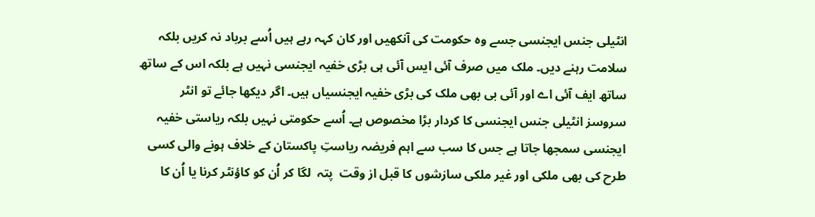انٹیلی جنس ایجنسی جسے وہ حکومت کی آنکھیں اور کان کہہ رہے ہیں اُسے برباد نہ کریں بلکہ سلامت رہنے دیں۔ ملک میں صرف آئی ایس آئی ہی بڑی خفیہ ایجنسی نہیں ہے بلکہ اس کے ساتھ ساتھ ایف آئی اے اور آئی بی بھی ملک کی بڑی خفیہ ایجنسیاں ہیں۔ اگر دیکھا جائے تو انٹر سروسز انٹیلی جنس ایجنسی کا کردار بڑا مخصوص ہے۔ اُسے حکومتی نہیں بلکہ ریاستی خفیہ ایجنسی سمجھا جاتا ہے جس کا سب سے اہم فریضہ ریاستِ پاکستان کے خلاف ہونے والی کسی طرح کی بھی ملکی اور غیر ملکی سازشوں کا قبل از وقت  پتہ  لگا کر اُن کو کاؤنٹر کرنا یا اُن کا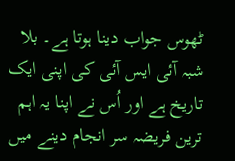ٹھوس جواب دینا ہوتا ہے۔ بلا شبہ آئی ایس آئی کی اپنی ایک تاریخ ہے اور اُس نے اپنا یہ اہم ترین فریضہ سر انجام دینے میں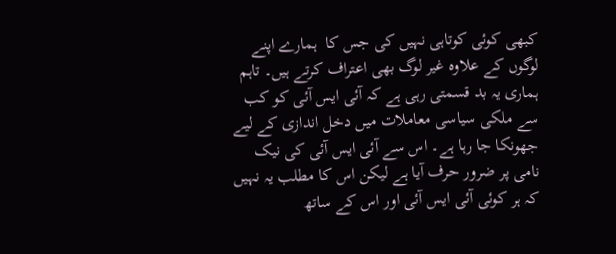کبھی کوئی کوتاہی نہیں کی جس کا  ہمارے اپنے لوگوں کے علاوہ غیر لوگ بھی اعتراف کرتے ہیں۔ تاہم ہماری یہ بد قسمتی رہی ہے کہ آئی ایس آئی کو کب سے ملکی سیاسی معاملات میں دخل اندازی کے لیے جھونکا جا رہا ہے۔ اس سے آئی ایس آئی کی نیک نامی پر ضرور حرف آیا ہے لیکن اس کا مطلب یہ نہیں کہ ہر کوئی آئی ایس آئی اور اس کے ساتھ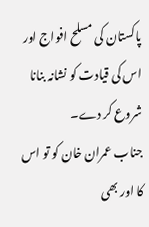پاکستان کی مسلح افواج اور اس کی قیادت کو نشانہ بنانا شروع کر دے۔
جناب عمران خان کو تو اس کا اور بھی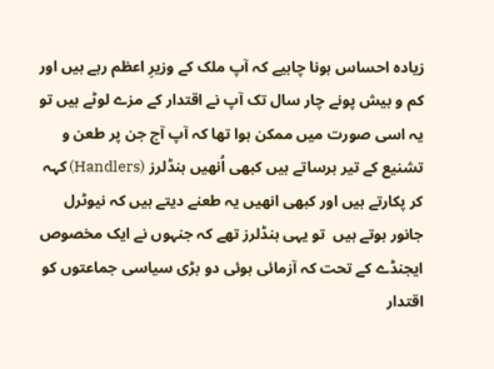زیادہ احساس ہونا چاہیے کہ آپ ملک کے وزیرِ اعظم رہے ہیں اور کم و بیش پونے چار سال تک آپ نے اقتدار کے مزے لوٹے ہیں تو یہ اسی صورت میں ممکن ہوا تھا کہ آپ آج جن پر طعن و تشنیع کے تیر برساتے ہیں کبھی اُنھیں ہنڈلرز (Handlers) کہہ کر پکارتے ہیں اور کبھی انھیں یہ طعنے دیتے ہیں کہ نیوٹرل جانور ہوتے ہیں  تو یہی ہنڈلرز تھے کہ جنہوں نے ایک مخصوص ایجنڈے کے تحت کہ آزمائی ہوئی دو بڑی سیاسی جماعتوں کو اقتدار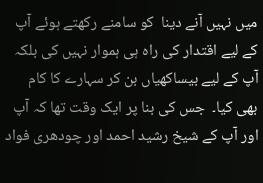میں نہیں آنے دینا  کو سامنے رکھتے ہوئے آپ کے لیے اقتدار کی راہ ہی ہموار نہیں کی بلکہ آپ کے لیے بیساکھیاں بن کر سہارے کا کام بھی کیا۔  جس کی بنا پر ایک وقت تھا کہ آپ اور آپ کے شیخ رشید احمد اور چودھری فواد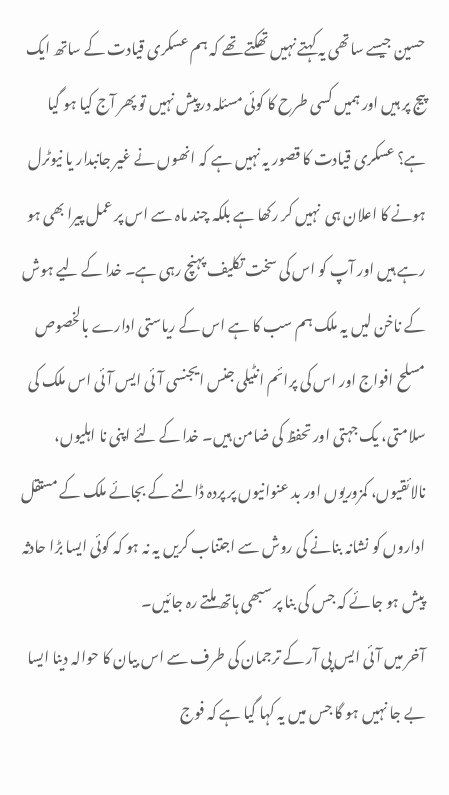حسین جیسے ساتھی یہ کہتے نہیں تھکتے تھے کہ ہم عسکری قیادت کے ساتھ ایک پیج پر ہیں اور ہمیں کسی طرح کا کوئی مسئلہ درپیش نہیں تو پھر آج کیا ہو گیا ہے؟ عسکری قیادت کا قصور یہ نہیں ہے کہ انھوں نے غیر جانبدار یا نیوٹرل ہونے کا اعلان ہی  نہیں کر رکھا ہے بلکہ چند ماہ سے اس پر عمل پیرا بھی ہو رہے ہیں اور آپ کو اس کی سخت تکلیف پہنچ رہی ہے۔ خدا کے لیے ہوش کے ناخن لیں یہ ملک ہم سب کا ہے اس کے ریاستی ادارے بالخصوص مسلح افواج اور اس کی پرائم انٹیلی جنس ایجنسی آئی ایس آئی اس ملک کی سلامتی، یک جہتی اور تحفظ کی ضامن ہیں۔ خدا کے لئے اپنی نا اہلیوں، نالائقیوں، کمزوریوں اور بد عنوانیوں پر پردہ ڈالنے کے بجائے ملک کے مستقل اداروں کو نشانہ بنانے کی روش سے اجتناب کریں یہ نہ ہو کہ کوئی ایسا بڑا حادثہ پیش ہو جائے کہ جس کی بنا پر سبھی ہاتھ ملتے رہ جائیں۔
آخر میں آئی ایس پی آر کے ترجمان کی طرف سے اس بیان کا حوالہ دینا ایسا بے جا نہیں ہو گا جس میں یہ کہا گیا ہے کہ فوج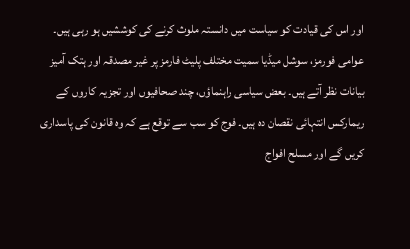اور اس کی قیادت کو سیاست میں دانستہ ملوث کرنے کی کوششیں ہو رہی ہیں۔ عوامی فورمز، سوشل میڈیا سمیت مختلف پلیٹ فارمز پر غیر مصدقہ اور ہتک آمیز بیانات نظر آتے ہیں۔ بعض سیاسی راہنماؤں، چند صحافیوں اور تجزیہ کاروں کے ریمارکس انتہائی نقصان دہ ہیں۔ فوج کو سب سے توقع ہے کہ وہ قانون کی پاسداری کریں گے اور مسلح افواج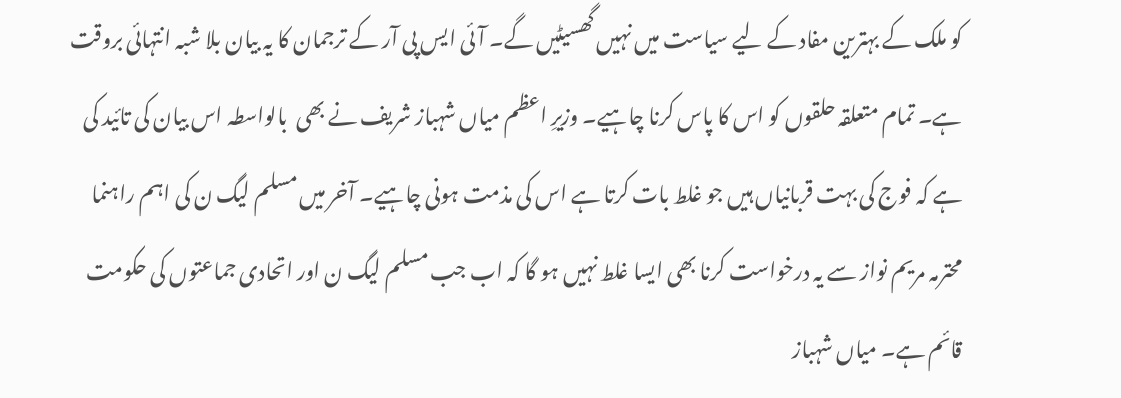کو ملک کے بہترین مفاد کے لیے سیاست میں نہیں گھسیٹیں گے۔ آئی ایس پی آر کے ترجمان کا یہ بیان بلا شبہ انتہائی بروقت ہے۔ تمام متعلقہ حلقوں کو اس کا پاس کرنا چاہیے۔ وزیرِ اعظم میاں شہباز شریف نے بھی  بالواسطہ اس بیان کی تائید کی ہے کہ فوج کی بہت قربانیاں ہیں جو غلط بات کرتا ہے اس کی مذمت ہونی چاہیے۔ آخر میں مسلم لیگ ن کی اہم راہنما محترمہ مریم نواز سے یہ درخواست کرنا بھی ایسا غلط نہیں ہو گا کہ اب جب مسلم لیگ ن اور اتحادی جماعتوں کی حکومت قائم ہے۔ میاں شہباز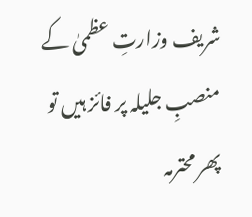شریف وزارتِ عظمیٰ کے منصبِ جلیلہ پر فائز ہیں تو پھر محترمہ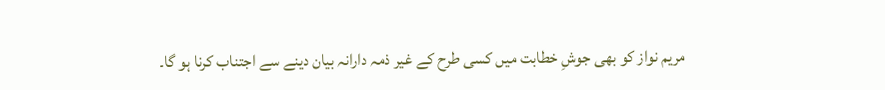مریم نواز کو بھی جوشِ خطابت میں کسی طرح کے غیر ذمہ دارانہ بیان دینے سے اجتناب کرنا ہو گا۔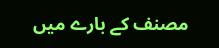مصنف کے بارے میں